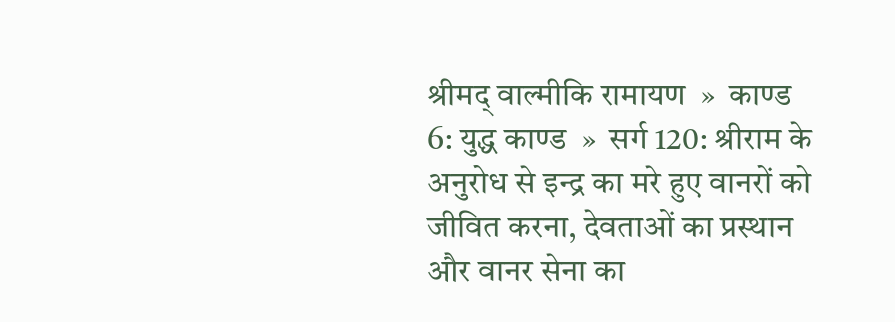श्रीमद् वाल्मीकि रामायण  »  काण्ड 6: युद्ध काण्ड  »  सर्ग 120: श्रीराम के अनुरोध से इन्द्र का मरे हुए वानरों को जीवित करना, देवताओं का प्रस्थान और वानर सेना का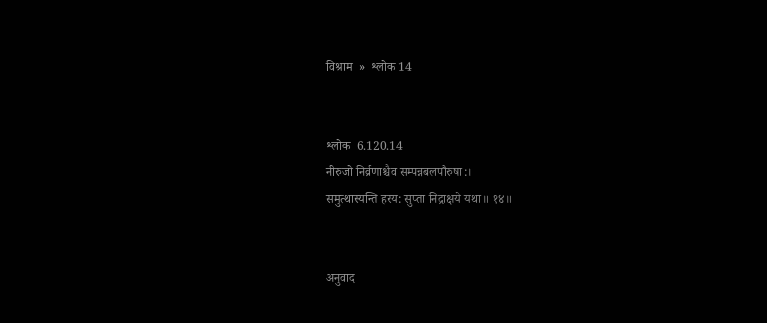विश्राम  »  श्लोक 14


श्लोक  6.120.14
नीरुजो निर्व्रणाश्चैव सम्पन्नबलपौरुषा:।
समुत्थास्यन्ति हरय: सुप्ता निद्राक्षये यथा॥ १४॥


अनुवाद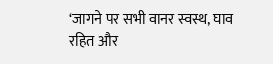‘जागने पर सभी वानर स्वस्थ, घाव रहित और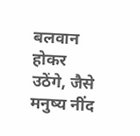बलवान होकर उठेंगे, जैसे मनुष्य नींद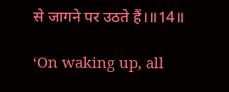से जागने पर उठते हैं।॥14॥

‘On waking up, all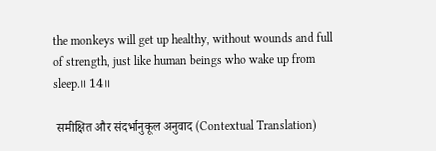the monkeys will get up healthy, without wounds and full of strength, just like human beings who wake up from sleep.॥ 14॥

 समीक्षित और संदर्भानुकूल अनुवाद (Contextual Translation)